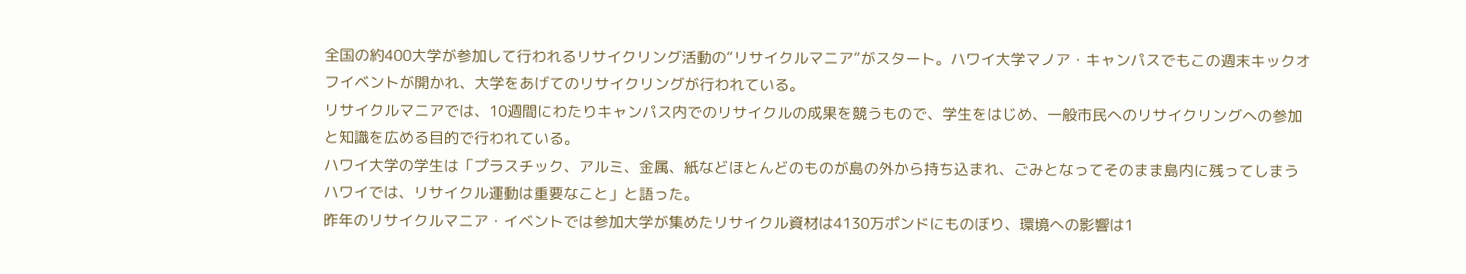全国の約400大学が参加して行われるリサイクリング活動の“リサイクルマニア”がスタート。ハワイ大学マノア・キャンパスでもこの週末キックオフイベントが開かれ、大学をあげてのリサイクリングが行われている。
リサイクルマニアでは、10週間にわたりキャンパス内でのリサイクルの成果を競うもので、学生をはじめ、一般市民へのリサイクリングへの参加と知識を広める目的で行われている。
ハワイ大学の学生は「プラスチック、アルミ、金属、紙などほとんどのものが島の外から持ち込まれ、ごみとなってそのまま島内に残ってしまうハワイでは、リサイクル運動は重要なこと」と語った。
昨年のリサイクルマニア・イベントでは参加大学が集めたリサイクル資材は4130万ポンドにものぼり、環境への影響は1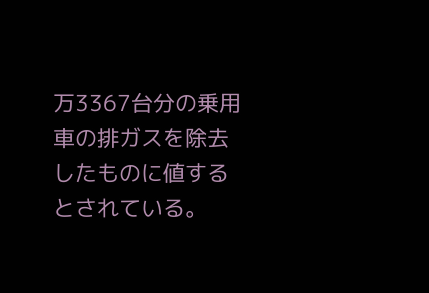万3367台分の乗用車の排ガスを除去したものに値するとされている。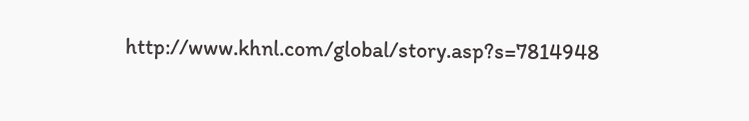http://www.khnl.com/global/story.asp?s=7814948